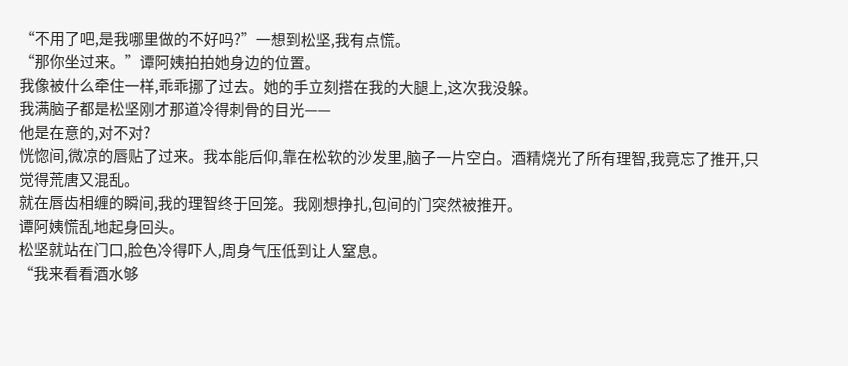“不用了吧,是我哪里做的不好吗?”一想到松坚,我有点慌。
“那你坐过来。”谭阿姨拍拍她身边的位置。
我像被什么牵住一样,乖乖挪了过去。她的手立刻搭在我的大腿上,这次我没躲。
我满脑子都是松坚刚才那道冷得刺骨的目光——
他是在意的,对不对?
恍惚间,微凉的唇贴了过来。我本能后仰,靠在松软的沙发里,脑子一片空白。酒精烧光了所有理智,我竟忘了推开,只觉得荒唐又混乱。
就在唇齿相缠的瞬间,我的理智终于回笼。我刚想挣扎,包间的门突然被推开。
谭阿姨慌乱地起身回头。
松坚就站在门口,脸色冷得吓人,周身气压低到让人窒息。
“我来看看酒水够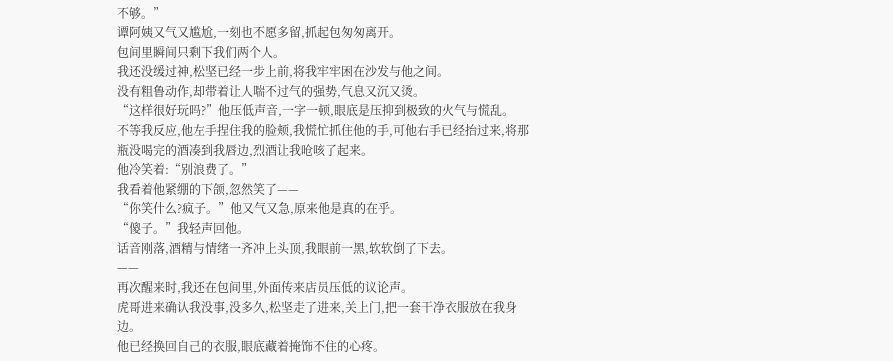不够。”
谭阿姨又气又尴尬,一刻也不愿多留,抓起包匆匆离开。
包间里瞬间只剩下我们两个人。
我还没缓过神,松坚已经一步上前,将我牢牢困在沙发与他之间。
没有粗鲁动作,却带着让人喘不过气的强势,气息又沉又烫。
“这样很好玩吗?”他压低声音,一字一顿,眼底是压抑到极致的火气与慌乱。
不等我反应,他左手捏住我的脸颊,我慌忙抓住他的手,可他右手已经抬过来,将那瓶没喝完的酒凑到我唇边,烈酒让我呛咳了起来。
他冷笑着:“别浪费了。”
我看着他紧绷的下颌,忽然笑了——
“你笑什么?疯子。”他又气又急,原来他是真的在乎。
“傻子。”我轻声回他。
话音刚落,酒精与情绪一齐冲上头顶,我眼前一黑,软软倒了下去。
——
再次醒来时,我还在包间里,外面传来店员压低的议论声。
虎哥进来确认我没事,没多久,松坚走了进来,关上门,把一套干净衣服放在我身边。
他已经换回自己的衣服,眼底藏着掩饰不住的心疼。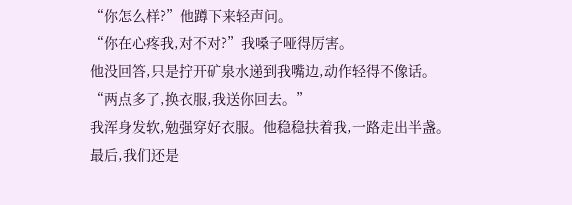“你怎么样?”他蹲下来轻声问。
“你在心疼我,对不对?”我嗓子哑得厉害。
他没回答,只是拧开矿泉水递到我嘴边,动作轻得不像话。
“两点多了,换衣服,我送你回去。”
我浑身发软,勉强穿好衣服。他稳稳扶着我,一路走出半盏。
最后,我们还是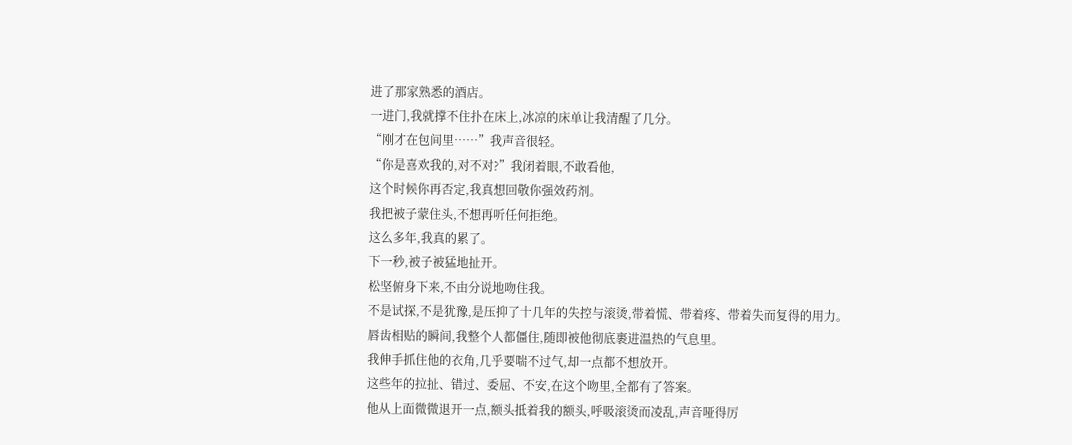进了那家熟悉的酒店。
一进门,我就撑不住扑在床上,冰凉的床单让我清醒了几分。
“刚才在包间里……”我声音很轻。
“你是喜欢我的,对不对?”我闭着眼,不敢看他,
这个时候你再否定,我真想回敬你强效药剂。
我把被子蒙住头,不想再听任何拒绝。
这么多年,我真的累了。
下一秒,被子被猛地扯开。
松坚俯身下来,不由分说地吻住我。
不是试探,不是犹豫,是压抑了十几年的失控与滚烫,带着慌、带着疼、带着失而复得的用力。
唇齿相贴的瞬间,我整个人都僵住,随即被他彻底裹进温热的气息里。
我伸手抓住他的衣角,几乎要喘不过气,却一点都不想放开。
这些年的拉扯、错过、委屈、不安,在这个吻里,全都有了答案。
他从上面微微退开一点,额头抵着我的额头,呼吸滚烫而凌乱,声音哑得厉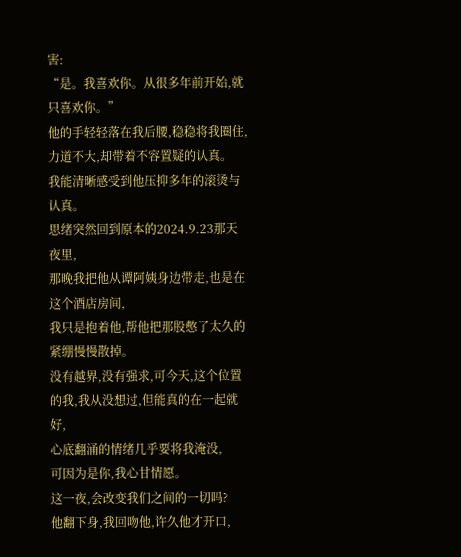害:
“是。我喜欢你。从很多年前开始,就只喜欢你。”
他的手轻轻落在我后腰,稳稳将我圈住,力道不大,却带着不容置疑的认真。
我能清晰感受到他压抑多年的滚烫与认真。
思绪突然回到原本的2024.9.23那天夜里,
那晚我把他从谭阿姨身边带走,也是在这个酒店房间,
我只是抱着他,帮他把那股憋了太久的紧绷慢慢散掉。
没有越界,没有强求,可今天,这个位置的我,我从没想过,但能真的在一起就好,
心底翻涌的情绪几乎要将我淹没,
可因为是你,我心甘情愿。
这一夜,会改变我们之间的一切吗?
他翻下身,我回吻他,许久他才开口,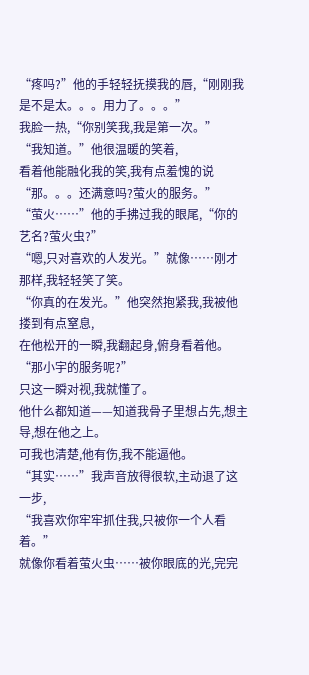“疼吗?”他的手轻轻抚摸我的唇,“刚刚我是不是太。。。用力了。。。”
我脸一热,“你别笑我,我是第一次。”
“我知道。”他很温暖的笑着,
看着他能融化我的笑,我有点羞愧的说
“那。。。还满意吗?萤火的服务。”
“萤火……”他的手拂过我的眼尾,“你的艺名?萤火虫?”
“嗯,只对喜欢的人发光。”就像……刚才那样,我轻轻笑了笑。
“你真的在发光。”他突然抱紧我,我被他搂到有点窒息,
在他松开的一瞬,我翻起身,俯身看着他。
“那小宇的服务呢?”
只这一瞬对视,我就懂了。
他什么都知道——知道我骨子里想占先,想主导,想在他之上。
可我也清楚,他有伤,我不能逼他。
“其实……”我声音放得很软,主动退了这一步,
“我喜欢你牢牢抓住我,只被你一个人看着。”
就像你看着萤火虫……被你眼底的光,完完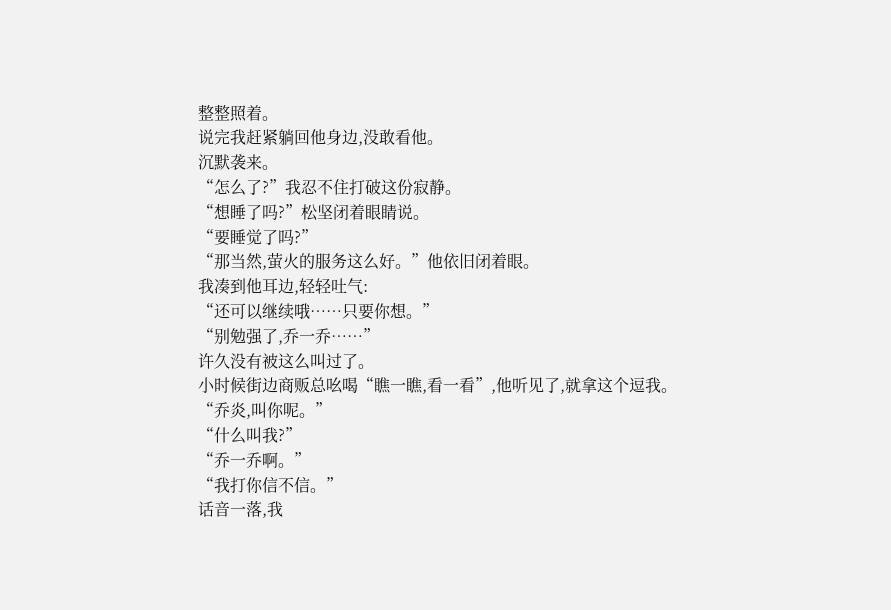整整照着。
说完我赶紧躺回他身边,没敢看他。
沉默袭来。
“怎么了?”我忍不住打破这份寂静。
“想睡了吗?”松坚闭着眼睛说。
“要睡觉了吗?”
“那当然,萤火的服务这么好。”他依旧闭着眼。
我凑到他耳边,轻轻吐气:
“还可以继续哦……只要你想。”
“别勉强了,乔一乔……”
许久没有被这么叫过了。
小时候街边商贩总吆喝“瞧一瞧,看一看”,他听见了,就拿这个逗我。
“乔炎,叫你呢。”
“什么叫我?”
“乔一乔啊。”
“我打你信不信。”
话音一落,我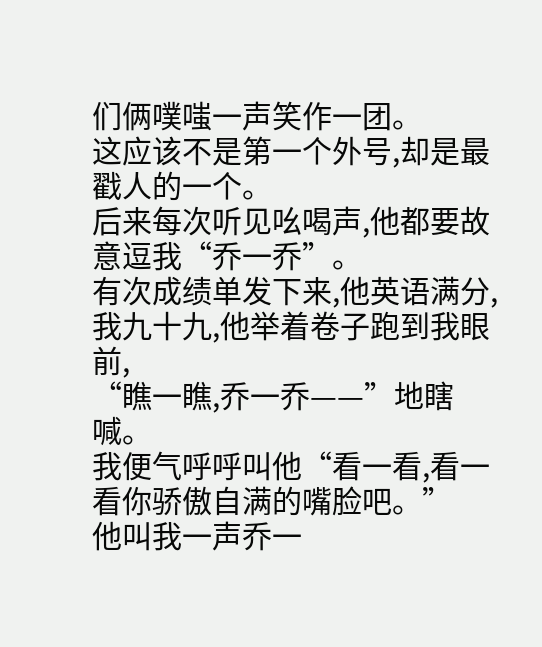们俩噗嗤一声笑作一团。
这应该不是第一个外号,却是最戳人的一个。
后来每次听见吆喝声,他都要故意逗我“乔一乔”。
有次成绩单发下来,他英语满分,我九十九,他举着卷子跑到我眼前,
“瞧一瞧,乔一乔——”地瞎喊。
我便气呼呼叫他“看一看,看一看你骄傲自满的嘴脸吧。”
他叫我一声乔一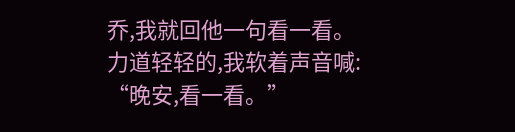乔,我就回他一句看一看。
力道轻轻的,我软着声音喊:
“晚安,看一看。”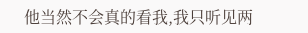他当然不会真的看我,我只听见两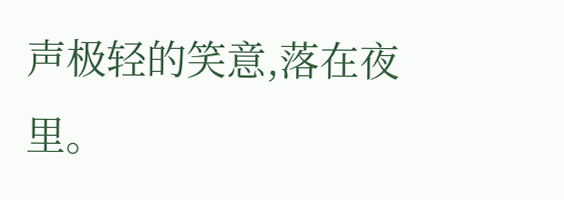声极轻的笑意,落在夜里。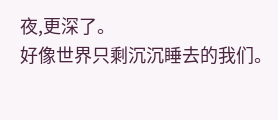夜,更深了。
好像世界只剩沉沉睡去的我们。